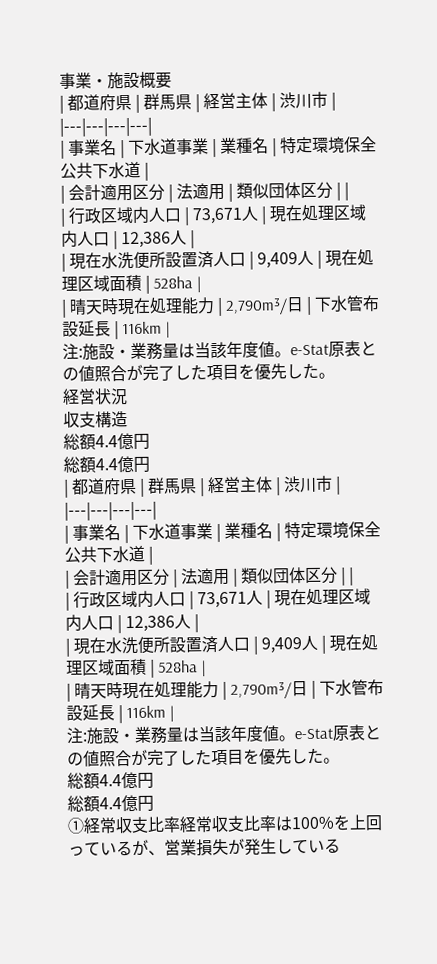事業・施設概要
| 都道府県 | 群馬県 | 経営主体 | 渋川市 |
|---|---|---|---|
| 事業名 | 下水道事業 | 業種名 | 特定環境保全公共下水道 |
| 会計適用区分 | 法適用 | 類似団体区分 | |
| 行政区域内人口 | 73,671人 | 現在処理区域内人口 | 12,386人 |
| 現在水洗便所設置済人口 | 9,409人 | 現在処理区域面積 | 528ha |
| 晴天時現在処理能力 | 2,790m³/日 | 下水管布設延長 | 116km |
注:施設・業務量は当該年度値。e-Stat原表との値照合が完了した項目を優先した。
経営状況
収支構造
総額4.4億円
総額4.4億円
| 都道府県 | 群馬県 | 経営主体 | 渋川市 |
|---|---|---|---|
| 事業名 | 下水道事業 | 業種名 | 特定環境保全公共下水道 |
| 会計適用区分 | 法適用 | 類似団体区分 | |
| 行政区域内人口 | 73,671人 | 現在処理区域内人口 | 12,386人 |
| 現在水洗便所設置済人口 | 9,409人 | 現在処理区域面積 | 528ha |
| 晴天時現在処理能力 | 2,790m³/日 | 下水管布設延長 | 116km |
注:施設・業務量は当該年度値。e-Stat原表との値照合が完了した項目を優先した。
総額4.4億円
総額4.4億円
①経常収支比率経常収支比率は100%を上回っているが、営業損失が発生している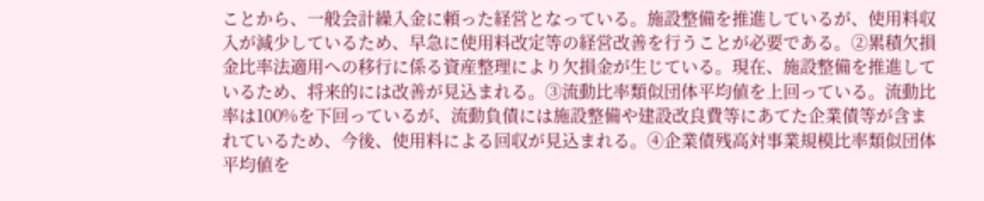ことから、一般会計繰入金に頼った経営となっている。施設整備を推進しているが、使用料収入が減少しているため、早急に使用料改定等の経営改善を行うことが必要である。②累積欠損金比率法適用への移行に係る資産整理により欠損金が生じている。現在、施設整備を推進しているため、将来的には改善が見込まれる。③流動比率類似団体平均値を上回っている。流動比率は100%を下回っているが、流動負債には施設整備や建設改良費等にあてた企業債等が含まれているため、今後、使用料による回収が見込まれる。④企業債残高対事業規模比率類似団体平均値を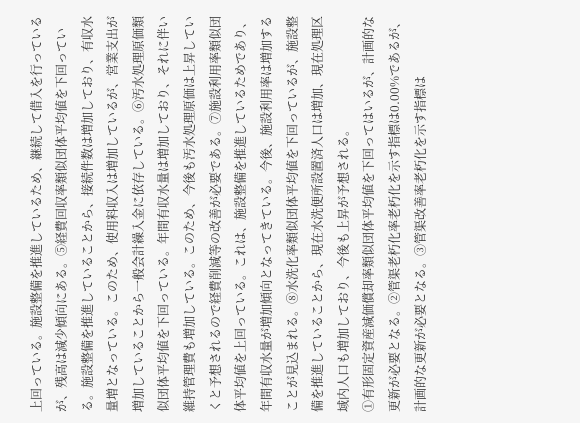上回っている。施設整備を推進しているため、継続して借入を行っているが、残高は減少傾向にある。⑤経費回収率類似団体平均値を下回っている。施設整備を推進していることから、接続件数は増加しており、有収水量増となっている。このため、使用料収入は増加しているが、営業支出が増加していることから一般会計繰入金に依存している。⑥汚水処理原価類似団体平均値を下回っている。年間有収水量は増加しており、それに伴い維持管理費も増加している。このため、今後も汚水処理原価は上昇していくと予想されるので経費削減等の改善が必要である。⑦施設利用率類似団体平均値を上回っている。これは、施設整備を推進しているためであり、年間有収水量が増加傾向となってきている。今後、施設利用率は増加することが見込まれる。⑧水洗化率類似団体平均値を下回っているが、施設整備を推進していることから、現在水洗便所設置済人口は増加、現在処理区域内人口も増加しており、今後も上昇が予想される。
①有形固定資産減価償却率類似団体平均値を下回ってはいるが、計画的な更新が必要となる。②管渠老朽化率老朽化を示す指標は0.00%であるが、計画的な更新が必要となる。③管渠改善率老朽化を示す指標は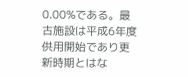0.00%である。最古施設は平成6年度供用開始であり更新時期とはな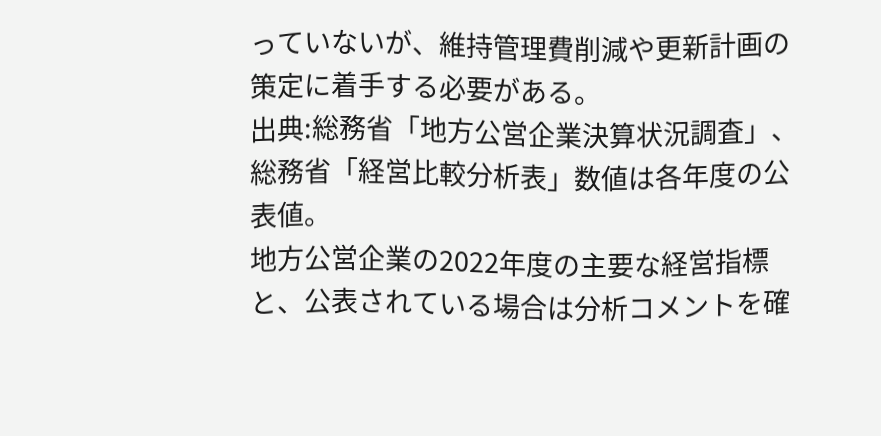っていないが、維持管理費削減や更新計画の策定に着手する必要がある。
出典:総務省「地方公営企業決算状況調査」、総務省「経営比較分析表」数値は各年度の公表値。
地方公営企業の2022年度の主要な経営指標と、公表されている場合は分析コメントを確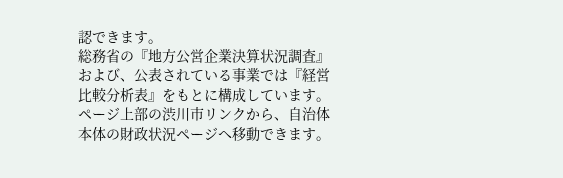認できます。
総務省の『地方公営企業決算状況調査』および、公表されている事業では『経営比較分析表』をもとに構成しています。
ページ上部の渋川市リンクから、自治体本体の財政状況ページへ移動できます。